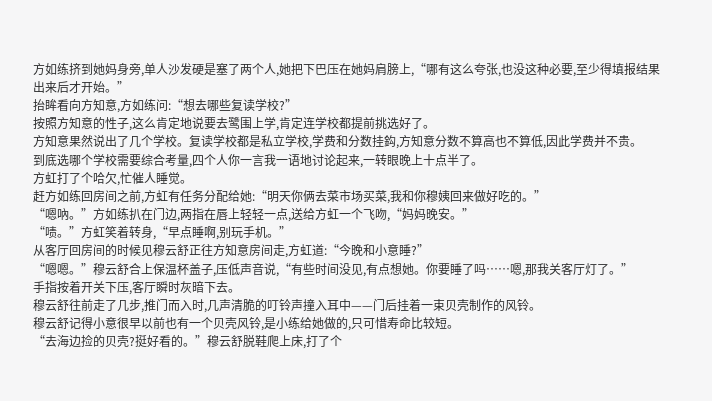方如练挤到她妈身旁,单人沙发硬是塞了两个人,她把下巴压在她妈肩膀上,“哪有这么夸张,也没这种必要,至少得填报结果出来后才开始。”
抬眸看向方知意,方如练问:“想去哪些复读学校?”
按照方知意的性子,这么肯定地说要去鹭围上学,肯定连学校都提前挑选好了。
方知意果然说出了几个学校。复读学校都是私立学校,学费和分数挂鈎,方知意分数不算高也不算低,因此学费并不贵。
到底选哪个学校需要综合考量,四个人你一言我一语地讨论起来,一转眼晚上十点半了。
方虹打了个哈欠,忙催人睡觉。
赶方如练回房间之前,方虹有任务分配给她:“明天你俩去菜市场买菜,我和你穆姨回来做好吃的。”
“嗯吶。”方如练扒在门边,两指在唇上轻轻一点,送给方虹一个飞吻,“妈妈晚安。”
“啧。”方虹笑着转身,“早点睡啊,别玩手机。”
从客厅回房间的时候见穆云舒正往方知意房间走,方虹道:“今晚和小意睡?”
“嗯嗯。”穆云舒合上保温杯盖子,压低声音说,“有些时间没见,有点想她。你要睡了吗……嗯,那我关客厅灯了。”
手指按着开关下压,客厅瞬时灰暗下去。
穆云舒往前走了几步,推门而入时,几声清脆的叮铃声撞入耳中——门后挂着一束贝壳制作的风铃。
穆云舒记得小意很早以前也有一个贝壳风铃,是小练给她做的,只可惜寿命比较短。
“去海边捡的贝壳?挺好看的。”穆云舒脱鞋爬上床,打了个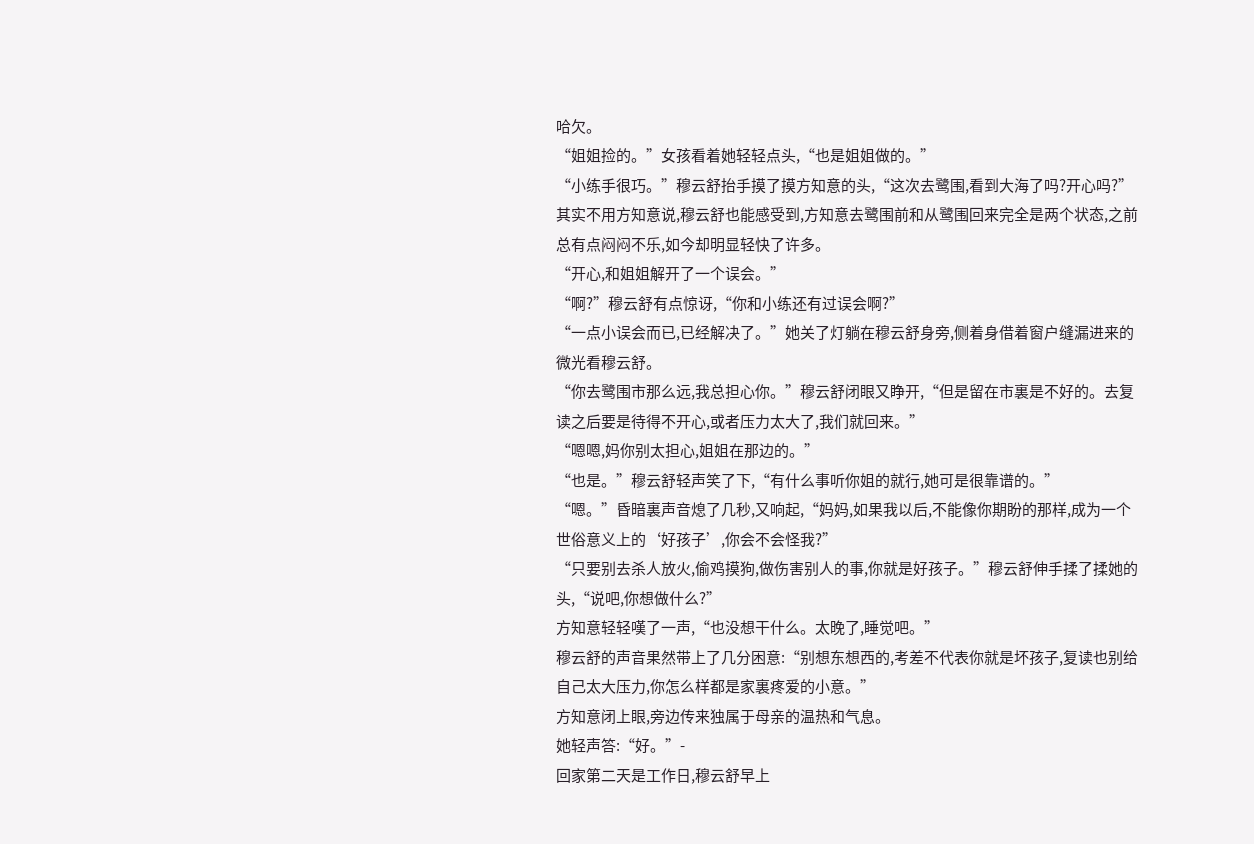哈欠。
“姐姐捡的。”女孩看着她轻轻点头,“也是姐姐做的。”
“小练手很巧。”穆云舒抬手摸了摸方知意的头,“这次去鹭围,看到大海了吗?开心吗?”
其实不用方知意说,穆云舒也能感受到,方知意去鹭围前和从鹭围回来完全是两个状态,之前总有点闷闷不乐,如今却明显轻快了许多。
“开心,和姐姐解开了一个误会。”
“啊?”穆云舒有点惊讶,“你和小练还有过误会啊?”
“一点小误会而已,已经解决了。”她关了灯躺在穆云舒身旁,侧着身借着窗户缝漏进来的微光看穆云舒。
“你去鹭围市那么远,我总担心你。”穆云舒闭眼又睁开,“但是留在市裏是不好的。去复读之后要是待得不开心,或者压力太大了,我们就回来。”
“嗯嗯,妈你别太担心,姐姐在那边的。”
“也是。”穆云舒轻声笑了下,“有什么事听你姐的就行,她可是很靠谱的。”
“嗯。”昏暗裏声音熄了几秒,又响起,“妈妈,如果我以后,不能像你期盼的那样,成为一个世俗意义上的‘好孩子’,你会不会怪我?”
“只要别去杀人放火,偷鸡摸狗,做伤害别人的事,你就是好孩子。”穆云舒伸手揉了揉她的头,“说吧,你想做什么?”
方知意轻轻嘆了一声,“也没想干什么。太晚了,睡觉吧。”
穆云舒的声音果然带上了几分困意:“别想东想西的,考差不代表你就是坏孩子,复读也别给自己太大压力,你怎么样都是家裏疼爱的小意。”
方知意闭上眼,旁边传来独属于母亲的温热和气息。
她轻声答:“好。”-
回家第二天是工作日,穆云舒早上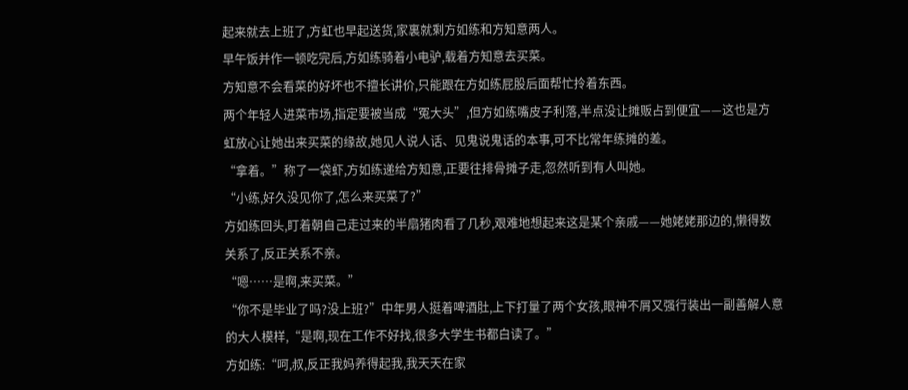起来就去上班了,方虹也早起送货,家裏就剩方如练和方知意两人。
早午饭并作一顿吃完后,方如练骑着小电驴,载着方知意去买菜。
方知意不会看菜的好坏也不擅长讲价,只能跟在方如练屁股后面帮忙拎着东西。
两个年轻人进菜市场,指定要被当成“冤大头”,但方如练嘴皮子利落,半点没让摊贩占到便宜——这也是方虹放心让她出来买菜的缘故,她见人说人话、见鬼说鬼话的本事,可不比常年练摊的差。
“拿着。”称了一袋虾,方如练递给方知意,正要往排骨摊子走,忽然听到有人叫她。
“小练,好久没见你了,怎么来买菜了?”
方如练回头,盯着朝自己走过来的半扇猪肉看了几秒,艰难地想起来这是某个亲戚——她姥姥那边的,懒得数关系了,反正关系不亲。
“嗯……是啊,来买菜。”
“你不是毕业了吗?没上班?”中年男人挺着啤酒肚,上下打量了两个女孩,眼神不屑又强行装出一副善解人意的大人模样,“是啊,现在工作不好找,很多大学生书都白读了。”
方如练:“呵,叔,反正我妈养得起我,我天天在家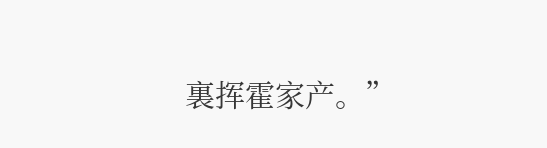裏挥霍家产。”